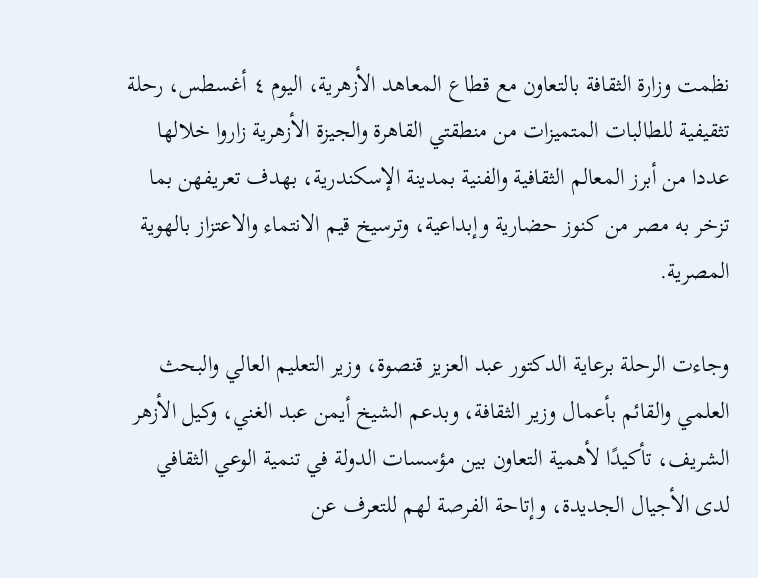نظمت وزارة الثقافة بالتعاون مع قطاع المعاهد الأزهرية، اليوم ٤ أغسطس، رحلة تثقيفية للطالبات المتميزات من منطقتي القاهرة والجيزة الأزهرية زاروا خلالها عددا من أبرز المعالم الثقافية والفنية بمدينة الإسكندرية، بهدف تعريفهن بما تزخر به مصر من كنوز حضارية وإبداعية، وترسيخ قيم الانتماء والاعتزاز بالهوية المصرية.

وجاءت الرحلة برعاية الدكتور عبد العزيز قنصوة، وزير التعليم العالي والبحث العلمي والقائم بأعمال وزير الثقافة، وبدعم الشيخ أيمن عبد الغني، وكيل الأزهر الشريف، تأكيدًا لأهمية التعاون بين مؤسسات الدولة في تنمية الوعي الثقافي لدى الأجيال الجديدة، وإتاحة الفرصة لهم للتعرف عن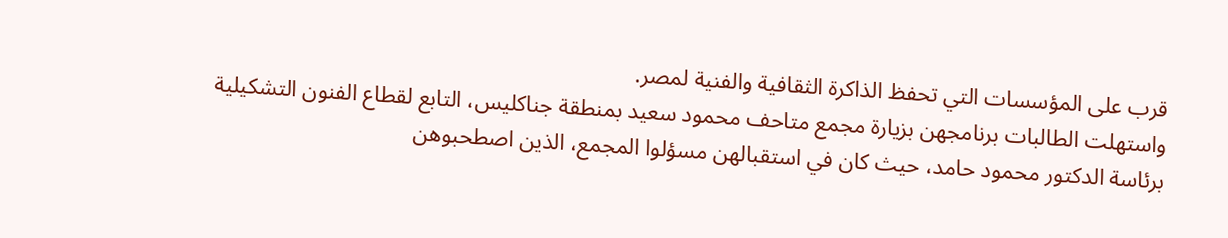قرب على المؤسسات التي تحفظ الذاكرة الثقافية والفنية لمصر.
واستهلت الطالبات برنامجهن بزيارة مجمع متاحف محمود سعيد بمنطقة جناكليس، التابع لقطاع الفنون التشكيلية برئاسة الدكتور محمود حامد، حيث كان في استقبالهن مسؤلوا المجمع، الذين اصطحبوهن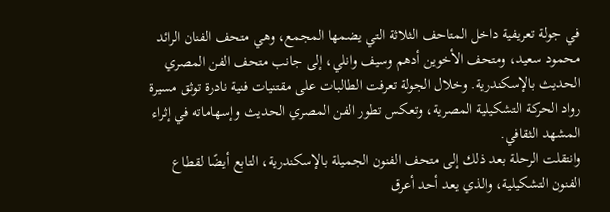في جولة تعريفية داخل المتاحف الثلاثة التي يضمها المجمع، وهي متحف الفنان الرائد محمود سعيد، ومتحف الأخوين أدهم وسيف وانلي، إلى جانب متحف الفن المصري الحديث بالإسكندرية. وخلال الجولة تعرفت الطالبات على مقتنيات فنية نادرة توثق مسيرة رواد الحركة التشكيلية المصرية، وتعكس تطور الفن المصري الحديث وإسهاماته في إثراء المشهد الثقافي.
وانتقلت الرحلة بعد ذلك إلى متحف الفنون الجميلة بالإسكندرية، التابع أيضًا لقطاع الفنون التشكيلية، والذي يعد أحد أعرق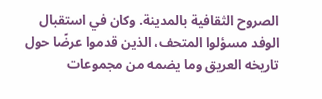الصروح الثقافية بالمدينة. وكان في استقبال الوفد مسؤلوا المتحف، الذين قدموا عرضًا حول تاريخه العريق وما يضمه من مجموعات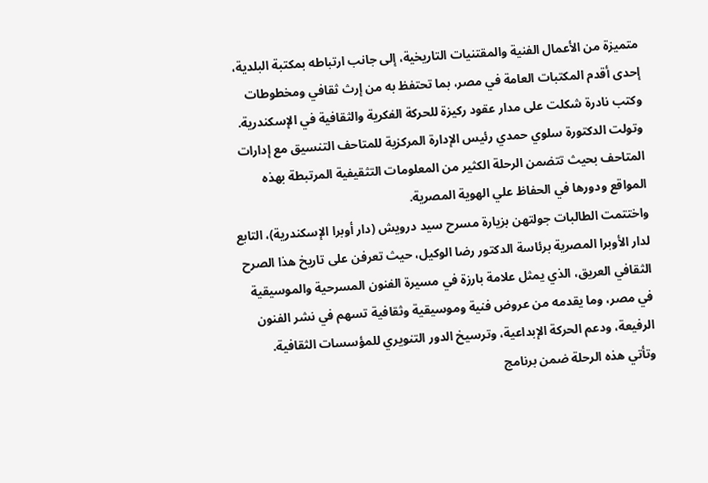متميزة من الأعمال الفنية والمقتنيات التاريخية، إلى جانب ارتباطه بمكتبة البلدية، إحدى أقدم المكتبات العامة في مصر، بما تحتفظ به من إرث ثقافي ومخطوطات وكتب نادرة شكلت على مدار عقود ركيزة للحركة الفكرية والثقافية في الإسكندرية.
وتولت الدكتورة سلوي حمدي رئيس الإدارة المركزية للمتاحف التنسيق مع إدارات المتاحف بحيث تتضمن الرحلة الكثير من المعلومات التثقيفية المرتبطة بهذه المواقع ودورها في الحفاظ علي الهوية المصرية.
واختتمت الطالبات جولتهن بزيارة مسرح سيد درويش (دار أوبرا الإسكندرية)، التابع لدار الأوبرا المصرية برئاسة الدكتور رضا الوكيل، حيث تعرفن على تاريخ هذا الصرح الثقافي العريق، الذي يمثل علامة بارزة في مسيرة الفنون المسرحية والموسيقية في مصر، وما يقدمه من عروض فنية وموسيقية وثقافية تسهم في نشر الفنون الرفيعة، ودعم الحركة الإبداعية، وترسيخ الدور التنويري للمؤسسات الثقافية.
وتأتي هذه الرحلة ضمن برنامج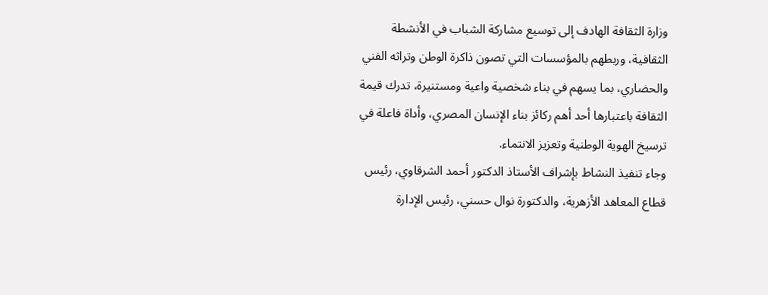وزارة الثقافة الهادف إلى توسيع مشاركة الشباب في الأنشطة الثقافية، وربطهم بالمؤسسات التي تصون ذاكرة الوطن وتراثه الفني والحضاري، بما يسهم في بناء شخصية واعية ومستنيرة، تدرك قيمة الثقافة باعتبارها أحد أهم ركائز بناء الإنسان المصري، وأداة فاعلة في ترسيخ الهوية الوطنية وتعزيز الانتماء.
وجاء تنفيذ النشاط بإشراف الأستاذ الدكتور أحمد الشرقاوي، رئيس قطاع المعاهد الأزهرية، والدكتورة نوال حسني، رئيس الإدارة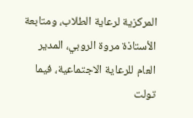المركزية لرعاية الطلاب، ومتابعة الأستاذة مروة الروبي، المدير العام للرعاية الاجتماعية، فيما تولت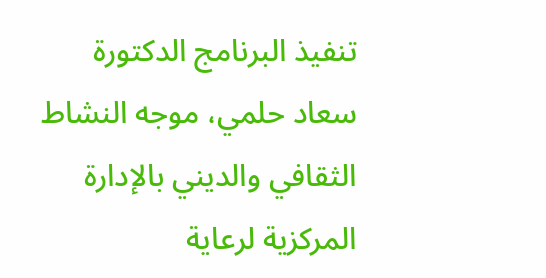تنفيذ البرنامج الدكتورة سعاد حلمي، موجه النشاط الثقافي والديني بالإدارة المركزية لرعاية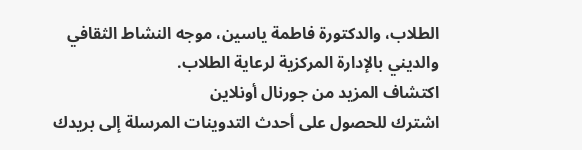الطلاب، والدكتورة فاطمة ياسين، موجه النشاط الثقافي والديني بالإدارة المركزية لرعاية الطلاب.
اكتشاف المزيد من جورنال أونلاين
اشترك للحصول على أحدث التدوينات المرسلة إلى بريدك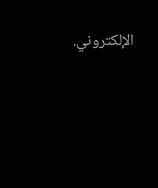الإلكتروني.